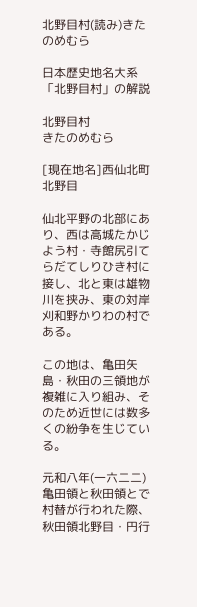北野目村(読み)きたのめむら

日本歴史地名大系 「北野目村」の解説

北野目村
きたのめむら

[現在地名]西仙北町北野目

仙北平野の北部にあり、西は高城たかじよう村・寺館尻引てらだてしりひき村に接し、北と東は雄物川を挟み、東の対岸刈和野かりわの村である。

この地は、亀田矢島・秋田の三領地が複雑に入り組み、そのため近世には数多くの紛争を生じている。

元和八年(一六二二)亀田領と秋田領とで村替が行われた際、秋田領北野目・円行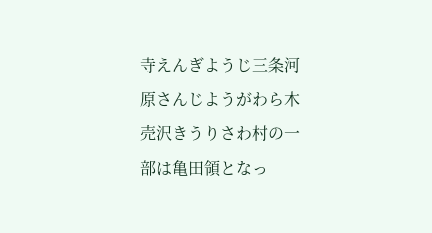寺えんぎようじ三条河原さんじようがわら木売沢きうりさわ村の一部は亀田領となっ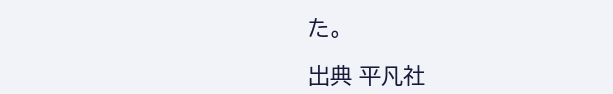た。

出典 平凡社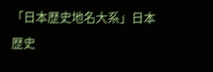「日本歴史地名大系」日本歴史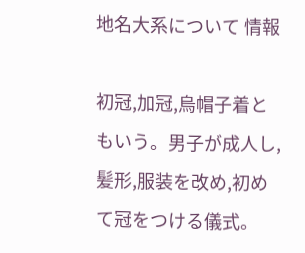地名大系について 情報

初冠,加冠,烏帽子着ともいう。男子が成人し,髪形,服装を改め,初めて冠をつける儀式。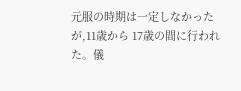元服の時期は一定しなかったが,11歳から 17歳の間に行われた。儀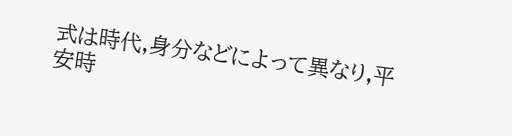式は時代,身分などによって異なり,平安時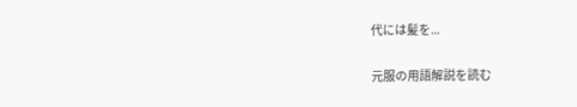代には髪を...

元服の用語解説を読む